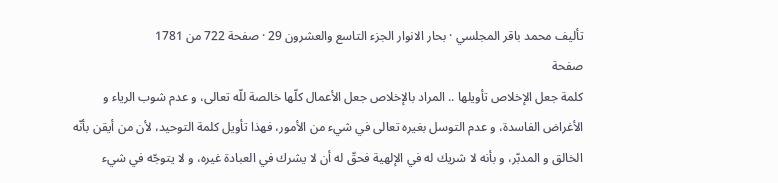تأليف محمد باقر المجلسي · بحار الانوار الجزء التاسع والعشرون 29 · صفحة 722 من 1781
صفحة
كلمة جعل الإخلاص تأويلها .. المراد بالإخلاص جعل الأعمال كلّها خالصة للّه تعالى، و عدم شوب الرياء و الأغراض الفاسدة، و عدم التوسل بغيره تعالى في شيء من الأمور، فهذا تأويل كلمة التوحيد، لأن من أيقن بأنّه الخالق و المدبّر، و بأنه لا شريك له في الإلهية فحقّ له أن لا يشرك في العبادة غيره، و لا يتوجّه في شيء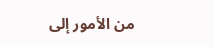من الأمور إلى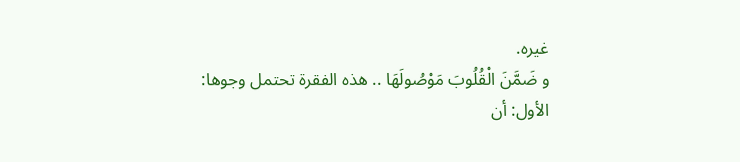غيره.
و ضَمَّنَ الْقُلُوبَ مَوْصُولَهَا .. هذه الفقرة تحتمل وجوها:
الأول: أن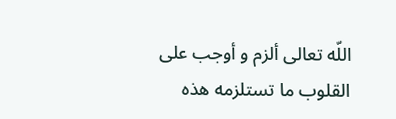اللّه تعالى ألزم و أوجب على القلوب ما تستلزمه هذه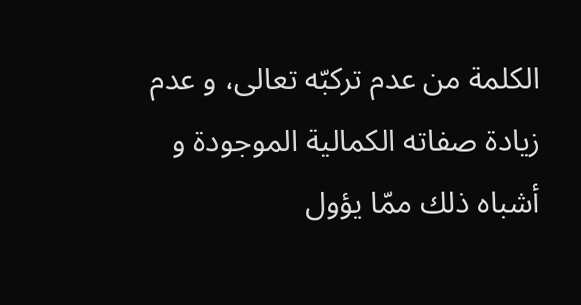الكلمة من عدم تركبّه تعالى، و عدم زيادة صفاته الكمالية الموجودة و أشباه ذلك ممّا يؤول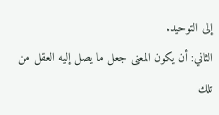إلى التوحيد.
الثاني: أن يكون المعنى جعل ما يصل إليه العقل من تلك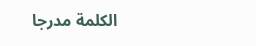الكلمة مدرجا